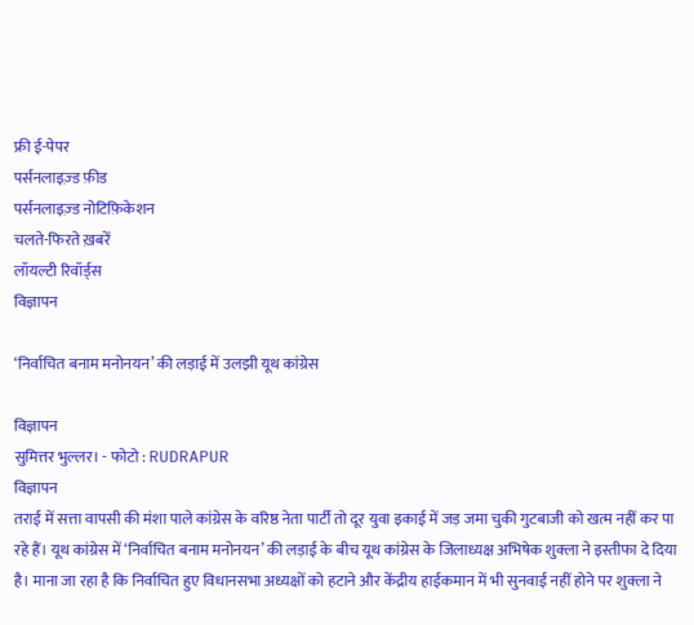फ्री ई-पेपर
पर्सनलाइज़्ड फ़ीड
पर्सनलाइज़्ड नोटिफ़िकेशन
चलते-फिरते ख़बरें
लॉयल्टी रिवॉर्ड्स
विज्ञापन

‘निर्वाचित बनाम मनोनयन’ की लड़ाई में उलझी यूथ कांग्रेस

विज्ञापन
सुमित्तर भुल्लर। - फोटो : RUDRAPUR
विज्ञापन
तराई में सत्ता वापसी की मंशा पाले कांग्रेस के वरिष्ठ नेता पार्टी तो दूर युवा इकाई में जड़ जमा चुकी गुटबाजी को खत्म नहीं कर पा रहे हैं। यूथ कांग्रेस में ‘निर्वाचित बनाम मनोनयन’ की लड़ाई के बीच यूथ कांग्रेस के जिलाध्यक्ष अभिषेक शुक्ला ने इस्तीफा दे दिया है। माना जा रहा है कि निर्वाचित हुए विधानसभा अध्यक्षों को हटाने और केंद्रीय हाईकमान में भी सुनवाई नहीं होने पर शुक्ला ने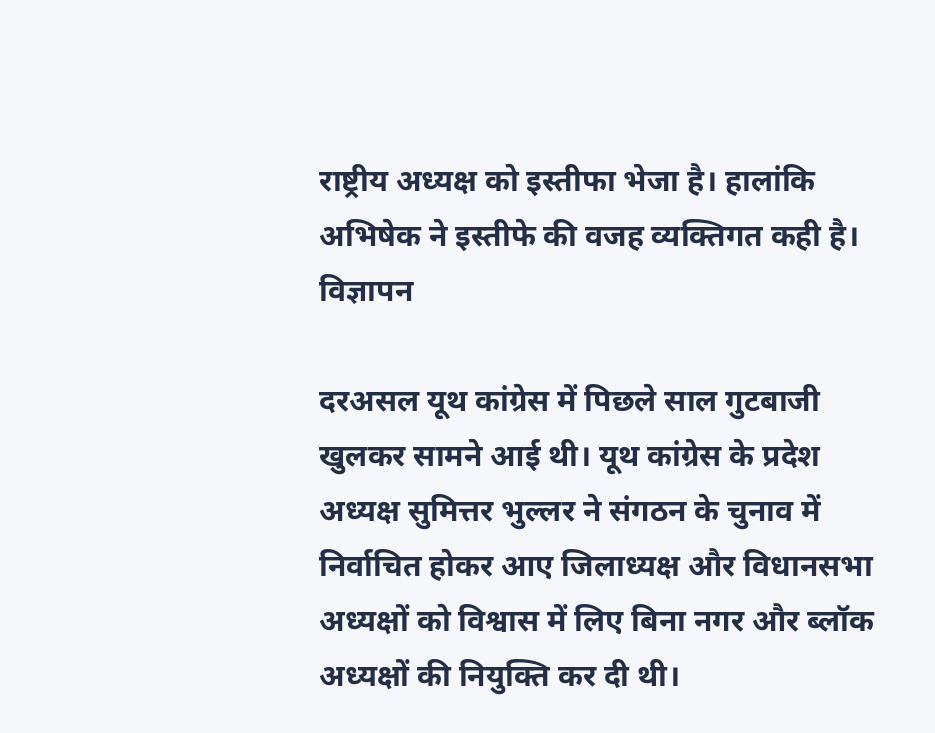राष्ट्रीय अध्यक्ष को इस्तीफा भेजा है। हालांकि अभिषेक ने इस्तीफे की वजह व्यक्तिगत कही है।
विज्ञापन

दरअसल यूथ कांग्रेस में पिछले साल गुटबाजी खुलकर सामने आई थी। यूथ कांग्रेस के प्रदेश अध्यक्ष सुमित्तर भुल्लर ने संगठन के चुनाव में निर्वाचित होकर आए जिलाध्यक्ष और विधानसभा अध्यक्षों को विश्वास में लिए बिना नगर और ब्लॉक अध्यक्षों की नियुक्ति कर दी थी।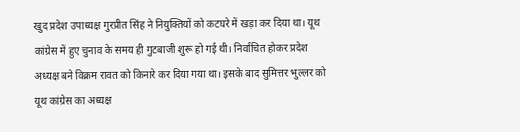खुद प्रदेश उपाध्यक्ष गुरप्रीत सिंह ने नियुक्तियों को कटघरे में खड़ा कर दिया था। यूथ कांग्रेस में हुए चुनाव के समय ही गुटबाजी शुरू हो गई थी। निर्वाचित होकर प्रदेश अध्यक्ष बने विक्रम रावत को किनारे कर दिया गया था। इसके बाद सुमित्तर भुल्लर को यूथ कांग्रेस का अध्यक्ष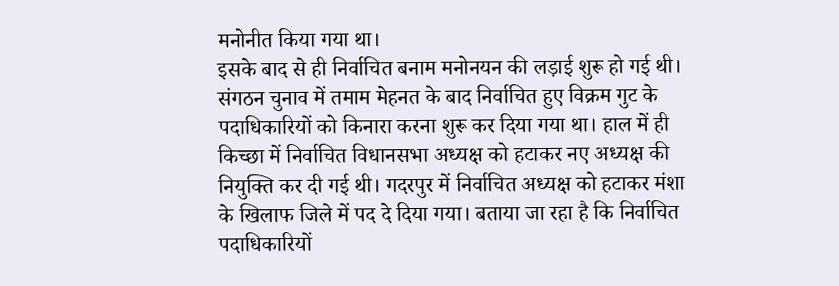मनोनीत किया गया था।
इसके बाद से ही निर्वाचित बनाम मनोनयन की लड़ाई शुरू हो गई थी। संगठन चुनाव में तमाम मेहनत के बाद निर्वाचित हुए विक्रम गुट के पदाधिकारियों को किनारा करना शुरू कर दिया गया था। हाल में ही किच्छा में निर्वाचित विधानसभा अध्यक्ष को हटाकर नए अध्यक्ष की नियुक्ति कर दी गई थी। गदरपुर में निर्वाचित अध्यक्ष को हटाकर मंशा के खिलाफ जिले में पद दे दिया गया। बताया जा रहा है कि निर्वाचित पदाधिकारियों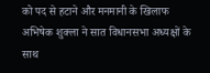को पद से हटाने और मनमानी के खिलाफ अभिषेक शुक्ला ने सात विधानसभा अध्यक्षों के साथ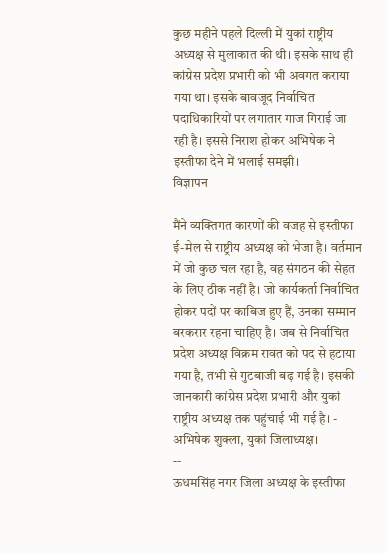कुछ महीने पहले दिल्ली में युकां राष्ट्रीय अध्यक्ष से मुलाकात की थी। इसके साथ ही कांग्रेस प्रदेश प्रभारी को भी अवगत कराया गया था। इसके बावजूद निर्वाचित पदाधिकारियों पर लगातार गाज गिराई जा रही है। इससे निराश होकर अभिषेक ने इस्तीफा देने में भलाई समझी।
विज्ञापन

मैंने व्यक्तिगत कारणों की वजह से इस्तीफा ई-मेल से राष्ट्रीय अध्यक्ष को भेजा है। वर्तमान में जो कुछ चल रहा है, वह संगठन की सेहत के लिए ठीक नहीं है। जो कार्यकर्ता निर्वाचित होकर पदों पर काबिज हुए हैं, उनका सम्मान बरकरार रहना चाहिए है। जब से निर्वाचित प्रदेश अध्यक्ष विक्रम रावत को पद से हटाया गया है, तभी से गुटबाजी बढ़ गई है। इसकी जानकारी कांग्रेस प्रदेश प्रभारी और युकां राष्ट्रीय अध्यक्ष तक पहुंचाई भी गई है। - अभिषेक शुक्ला, युकां जिलाध्यक्ष।
--
ऊधमसिंह नगर जिला अध्यक्ष के इस्तीफा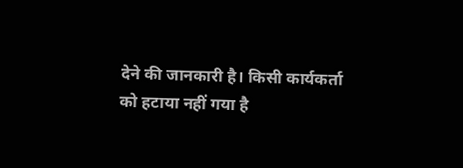देने की जानकारी है। किसी कार्यकर्ता को हटाया नहीं गया है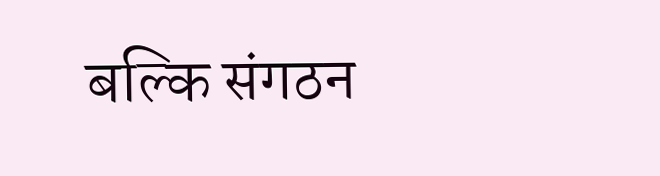बल्कि संगठन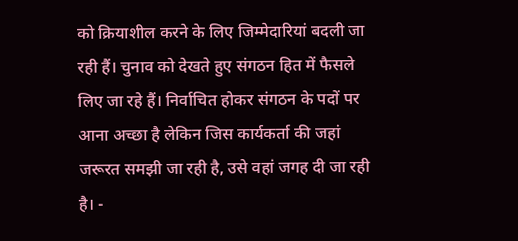को क्रियाशील करने के लिए जिम्मेदारियां बदली जा रही हैं। चुनाव को देखते हुए संगठन हित में फैसले लिए जा रहे हैं। निर्वाचित होकर संगठन के पदों पर आना अच्छा है लेकिन जिस कार्यकर्ता की जहां जरूरत समझी जा रही है, उसे वहां जगह दी जा रही है। -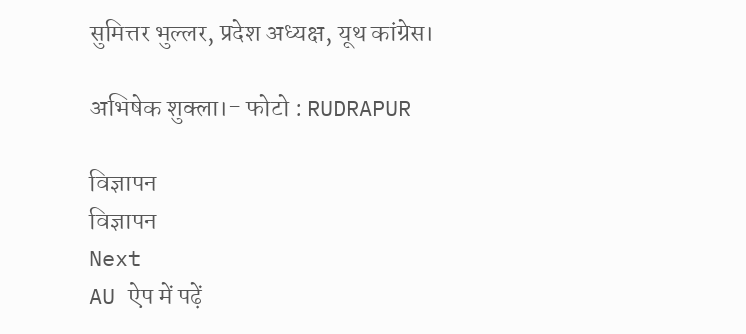सुमित्तर भुल्लर, प्रदेश अध्यक्ष, यूथ कांग्रेस।

अभिषेक शुक्ला।- फोटो : RUDRAPUR

विज्ञापन
विज्ञापन
Next
AU ऐप में पढ़ें